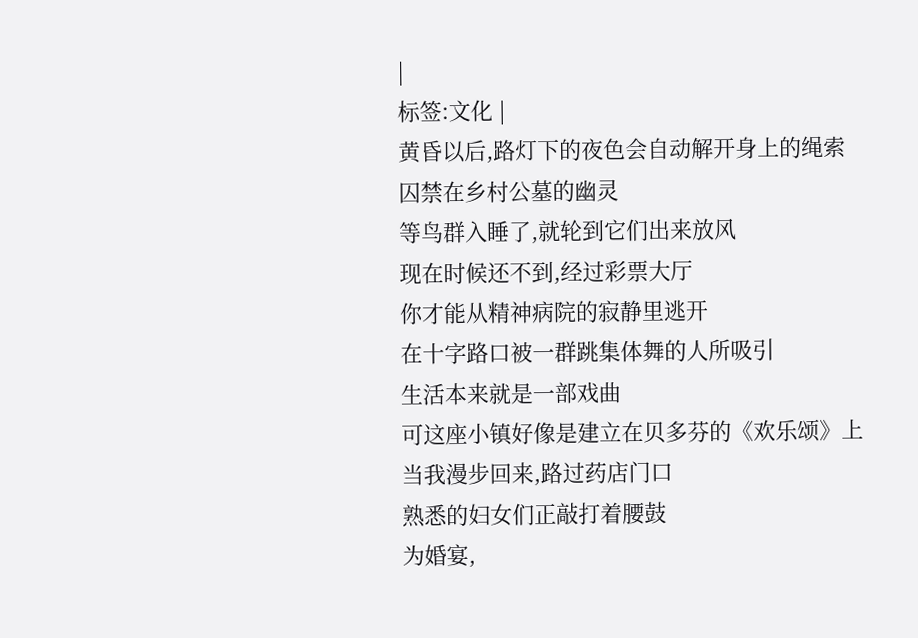|
标签:文化 |
黄昏以后,路灯下的夜色会自动解开身上的绳索
囚禁在乡村公墓的幽灵
等鸟群入睡了,就轮到它们出来放风
现在时候还不到,经过彩票大厅
你才能从精神病院的寂静里逃开
在十字路口被一群跳集体舞的人所吸引
生活本来就是一部戏曲
可这座小镇好像是建立在贝多芬的《欢乐颂》上
当我漫步回来,路过药店门口
熟悉的妇女们正敲打着腰鼓
为婚宴,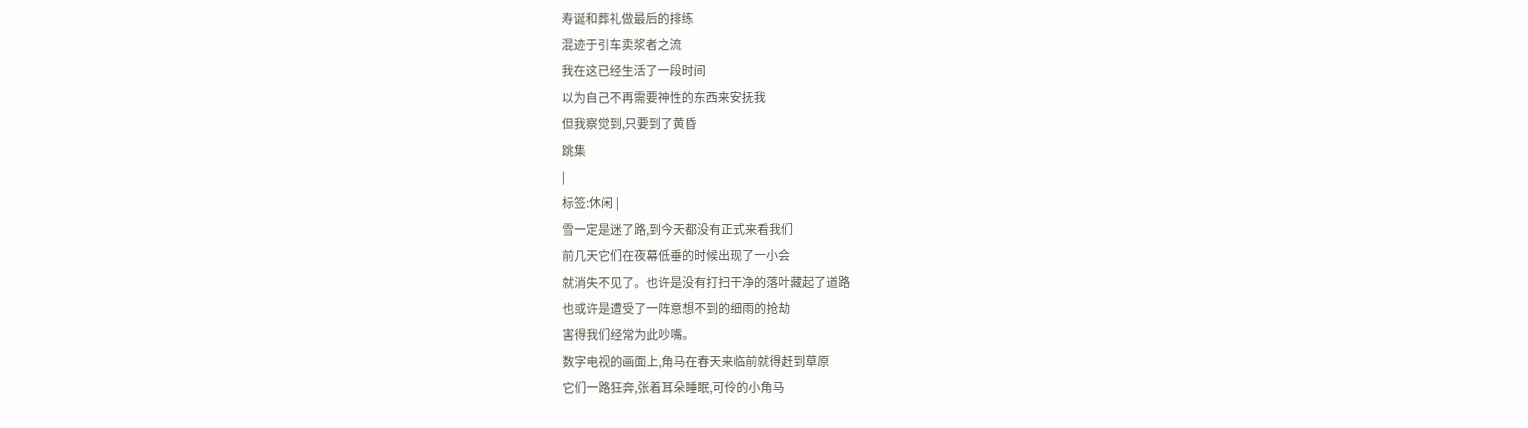寿诞和葬礼做最后的排练
混迹于引车卖浆者之流
我在这已经生活了一段时间
以为自己不再需要神性的东西来安抚我
但我察觉到,只要到了黄昏
跳集
|
标签:休闲 |
雪一定是迷了路,到今天都没有正式来看我们
前几天它们在夜幕低垂的时候出现了一小会
就消失不见了。也许是没有打扫干净的落叶藏起了道路
也或许是遭受了一阵意想不到的细雨的抢劫
害得我们经常为此吵嘴。
数字电视的画面上,角马在春天来临前就得赶到草原
它们一路狂奔,张着耳朵睡眠,可伶的小角马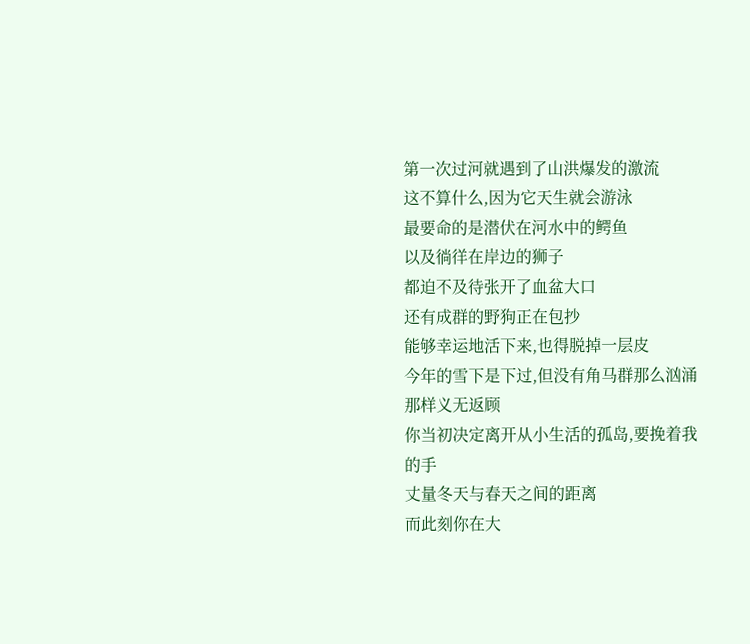第一次过河就遇到了山洪爆发的激流
这不算什么,因为它天生就会游泳
最要命的是潜伏在河水中的鳄鱼
以及徜徉在岸边的狮子
都迫不及待张开了血盆大口
还有成群的野狗正在包抄
能够幸运地活下来,也得脱掉一层皮
今年的雪下是下过,但没有角马群那么汹涌
那样义无返顾
你当初决定离开从小生活的孤岛,要挽着我的手
丈量冬天与春天之间的距离
而此刻你在大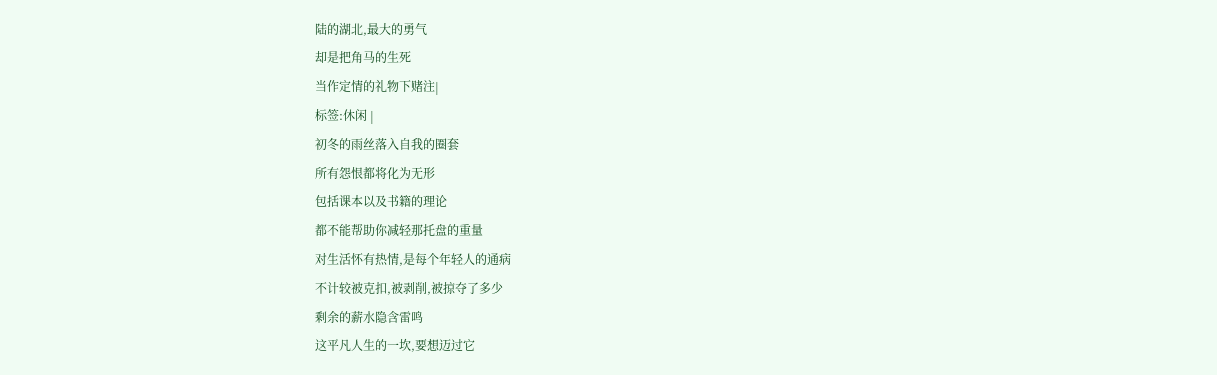陆的湖北,最大的勇气
却是把角马的生死
当作定情的礼物下赌注|
标签:休闲 |
初冬的雨丝落入自我的圈套
所有怨恨都将化为无形
包括课本以及书籍的理论
都不能帮助你减轻那托盘的重量
对生活怀有热情,是每个年轻人的通病
不计较被克扣,被剥削,被掠夺了多少
剩余的薪水隐含雷鸣
这平凡人生的一坎,要想迈过它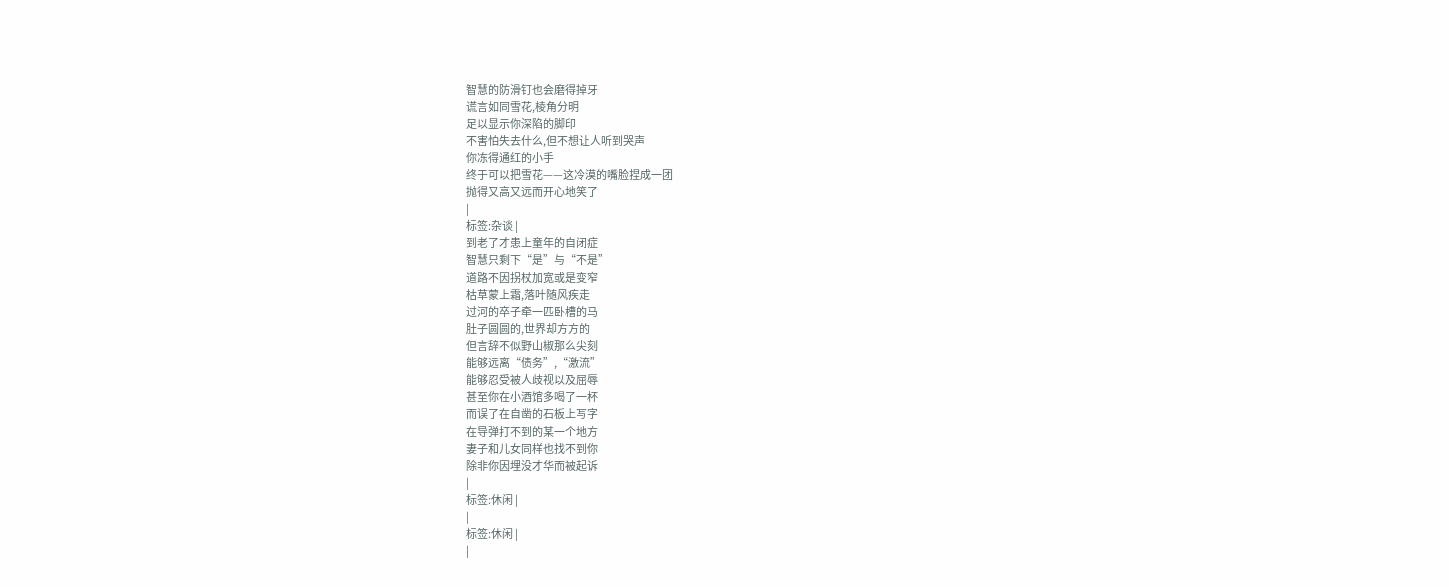智慧的防滑钉也会磨得掉牙
谎言如同雪花,棱角分明
足以显示你深陷的脚印
不害怕失去什么,但不想让人听到哭声
你冻得通红的小手
终于可以把雪花——这冷漠的嘴脸捏成一团
抛得又高又远而开心地笑了
|
标签:杂谈 |
到老了才患上童年的自闭症
智慧只剩下“是”与“不是”
道路不因拐杖加宽或是变窄
枯草蒙上霜,落叶随风疾走
过河的卒子牵一匹卧槽的马
肚子圆圆的,世界却方方的
但言辞不似野山椒那么尖刻
能够远离“债务”,“激流”
能够忍受被人歧视以及屈辱
甚至你在小酒馆多喝了一杯
而误了在自凿的石板上写字
在导弹打不到的某一个地方
妻子和儿女同样也找不到你
除非你因埋没才华而被起诉
|
标签:休闲 |
|
标签:休闲 |
|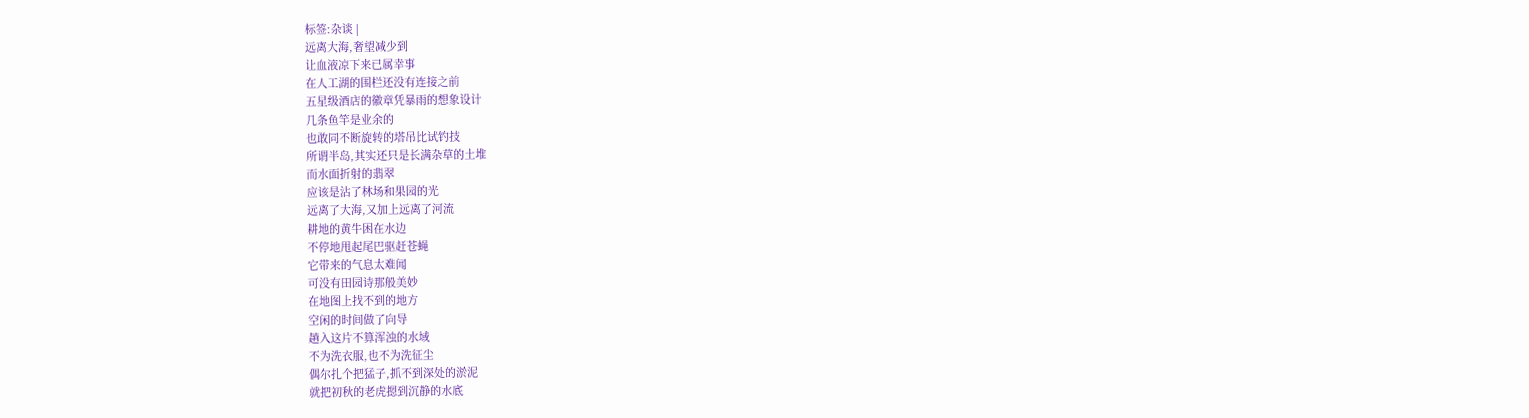标签:杂谈 |
远离大海,奢望减少到
让血液凉下来已属幸事
在人工湖的围栏还没有连接之前
五星级酒店的徽章凭暴雨的想象设计
几条鱼竿是业余的
也敢同不断旋转的塔吊比试钓技
所谓半岛,其实还只是长满杂草的土堆
而水面折射的翡翠
应该是沾了林场和果园的光
远离了大海,又加上远离了河流
耕地的黄牛困在水边
不停地甩起尾巴驱赶苍蝇
它带来的气息太难闻
可没有田园诗那般美妙
在地图上找不到的地方
空闲的时间做了向导
趟入这片不算浑浊的水域
不为洗衣服,也不为洗征尘
偶尔扎个把猛子,抓不到深处的淤泥
就把初秋的老虎摁到沉静的水底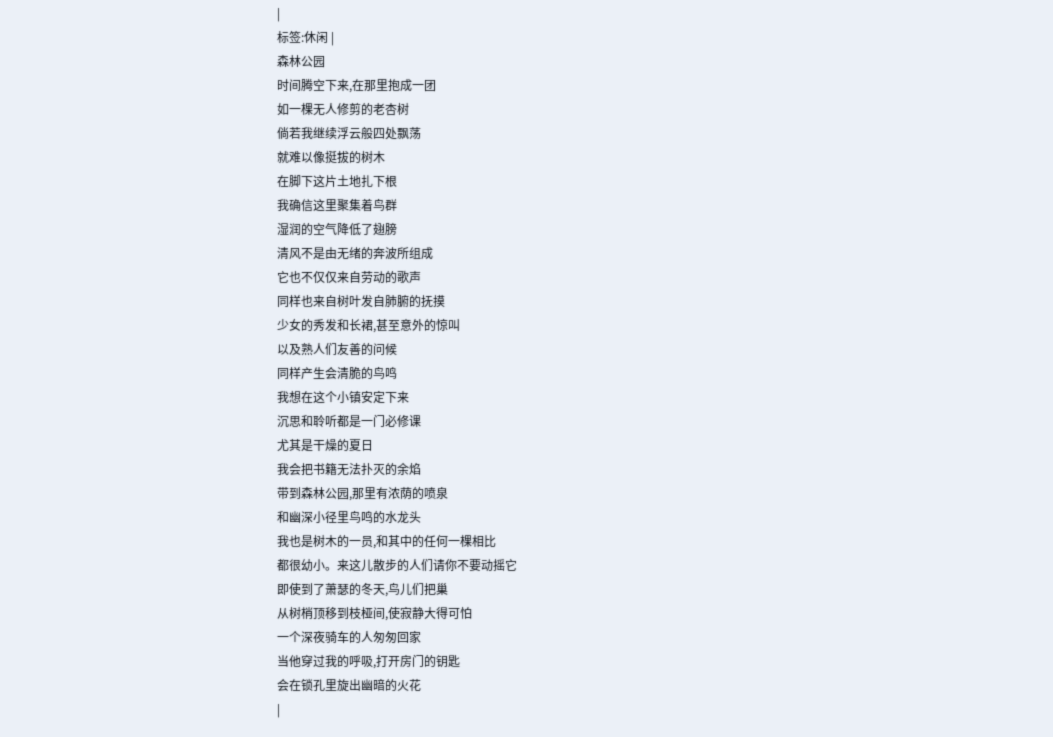|
标签:休闲 |
森林公园
时间腾空下来,在那里抱成一团
如一棵无人修剪的老杏树
倘若我继续浮云般四处飘荡
就难以像挺拔的树木
在脚下这片土地扎下根
我确信这里聚集着鸟群
湿润的空气降低了翅膀
清风不是由无绪的奔波所组成
它也不仅仅来自劳动的歌声
同样也来自树叶发自肺腑的抚摸
少女的秀发和长裙,甚至意外的惊叫
以及熟人们友善的问候
同样产生会清脆的鸟鸣
我想在这个小镇安定下来
沉思和聆听都是一门必修课
尤其是干燥的夏日
我会把书籍无法扑灭的余焰
带到森林公园,那里有浓荫的喷泉
和幽深小径里鸟鸣的水龙头
我也是树木的一员,和其中的任何一棵相比
都很幼小。来这儿散步的人们请你不要动摇它
即使到了萧瑟的冬天,鸟儿们把巢
从树梢顶移到枝桠间,使寂静大得可怕
一个深夜骑车的人匆匆回家
当他穿过我的呼吸,打开房门的钥匙
会在锁孔里旋出幽暗的火花
|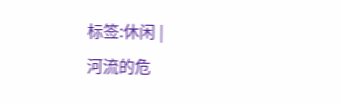标签:休闲 |
河流的危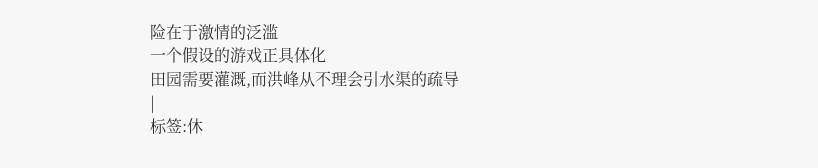险在于激情的泛滥
一个假设的游戏正具体化
田园需要灌溉,而洪峰从不理会引水渠的疏导
|
标签:休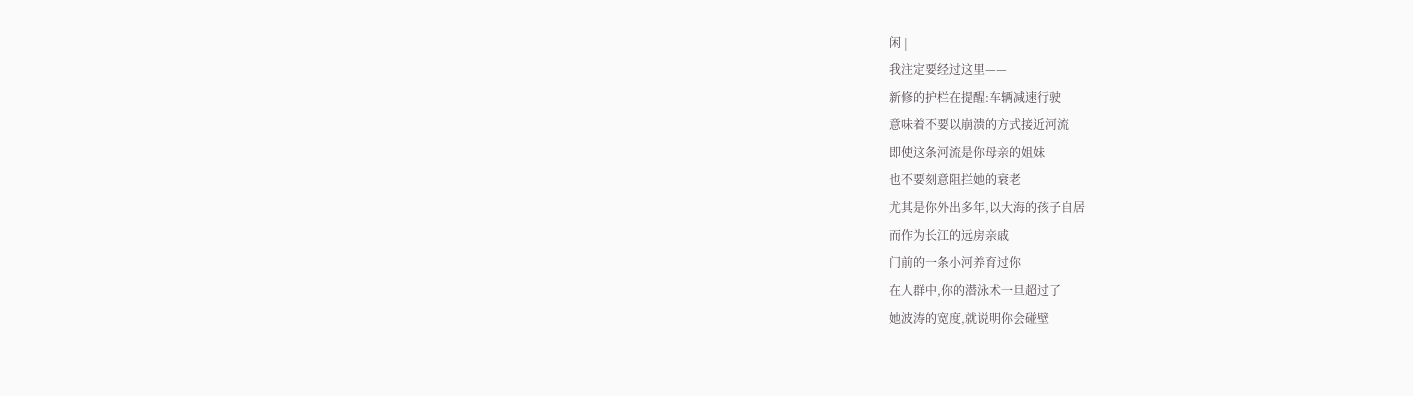闲 |
我注定要经过这里——
新修的护栏在提醒:车辆减速行驶
意味着不要以崩溃的方式接近河流
即使这条河流是你母亲的姐妹
也不要刻意阻拦她的衰老
尤其是你外出多年,以大海的孩子自居
而作为长江的远房亲戚
门前的一条小河养育过你
在人群中,你的潜泳术一旦超过了
她波涛的宽度,就说明你会碰壁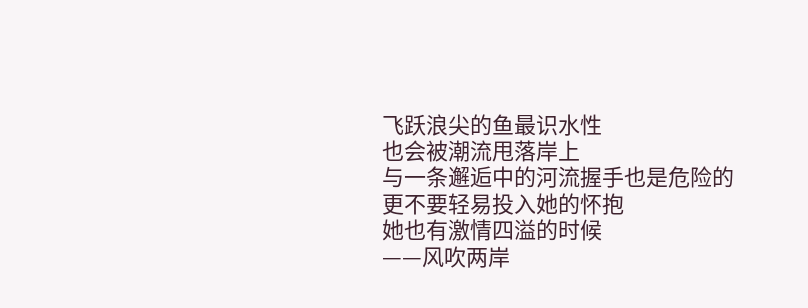飞跃浪尖的鱼最识水性
也会被潮流甩落岸上
与一条邂逅中的河流握手也是危险的
更不要轻易投入她的怀抱
她也有激情四溢的时候
——风吹两岸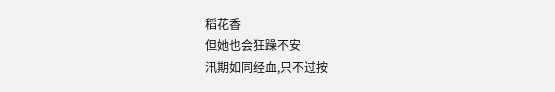稻花香
但她也会狂躁不安
汛期如同经血,只不过按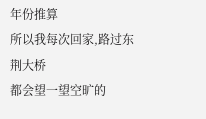年份推算
所以我每次回家,路过东荆大桥
都会望一望空旷的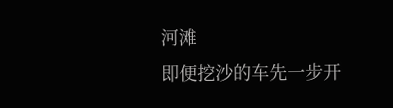河滩
即便挖沙的车先一步开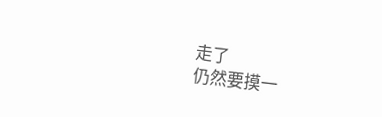走了
仍然要摸一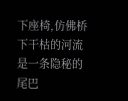下座椅,仿佛桥下干枯的河流
是一条隐秘的尾巴